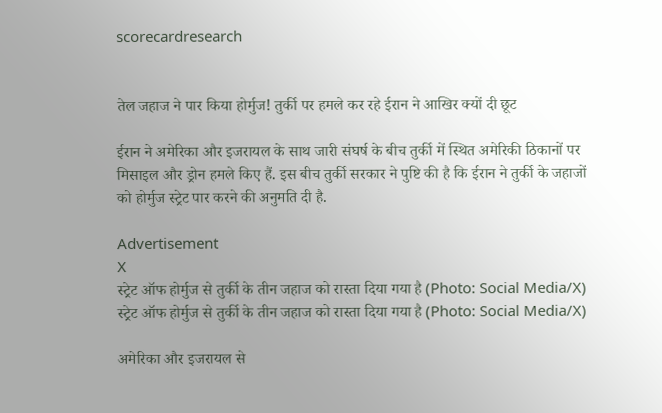scorecardresearch


तेल जहाज ने पार किया होर्मुज! तुर्की पर हमले कर रहे ईरान ने आखिर क्यों दी छूट

ईरान ने अमेरिका और इजरायल के साथ जारी संघर्ष के बीच तुर्की में स्थित अमेरिकी ठिकानों पर मिसाइल और ड्रोन हमले किए हैं. इस बीच तुर्की सरकार ने पुष्टि की है कि ईरान ने तुर्की के जहाजों को होर्मुज स्ट्रेट पार करने की अनुमति दी है.

Advertisement
X
स्ट्रेट ऑफ होर्मुज से तुर्की के तीन जहाज को रास्ता दिया गया है (Photo: Social Media/X)
स्ट्रेट ऑफ होर्मुज से तुर्की के तीन जहाज को रास्ता दिया गया है (Photo: Social Media/X)

अमेरिका और इजरायल से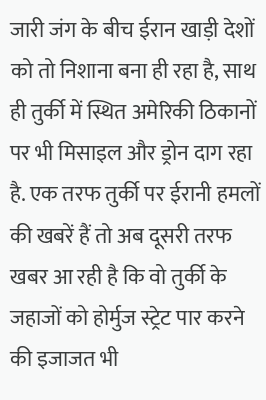जारी जंग के बीच ईरान खाड़ी देशों को तो निशाना बना ही रहा है, साथ ही तुर्की में स्थित अमेरिकी ठिकानों पर भी मिसाइल और ड्रोन दाग रहा है. एक तरफ तुर्की पर ईरानी हमलों की खबरें हैं तो अब दूसरी तरफ खबर आ रही है कि वो तुर्की के जहाजों को होर्मुज स्ट्रेट पार करने की इजाजत भी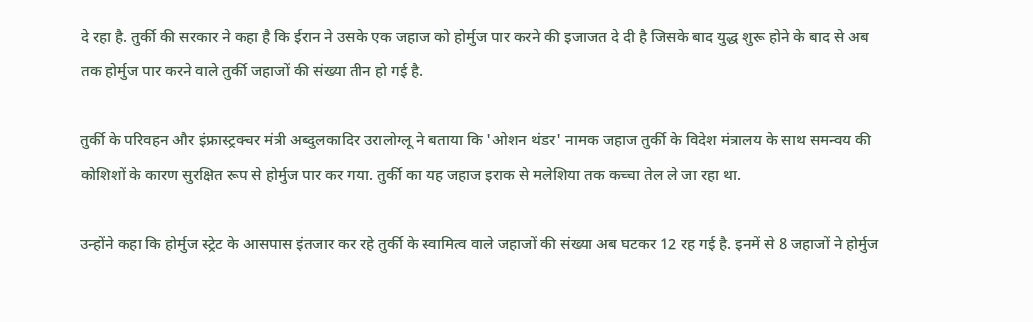दे रहा है. तुर्की की सरकार ने कहा है कि ईरान ने उसके एक जहाज को होर्मुज पार करने की इजाजत दे दी है जिसके बाद युद्ध शुरू होने के बाद से अब तक होर्मुज पार करने वाले तुर्की जहाजों की संख्या तीन हो गई है.

तुर्की के परिवहन और इंफ्रास्ट्रक्चर मंत्री अब्दुलकादिर उरालोग्लू ने बताया कि 'ओशन थंडर' नामक जहाज तुर्की के विदेश मंत्रालय के साथ समन्वय की कोशिशों के कारण सुरक्षित रूप से होर्मुज पार कर गया. तुर्की का यह जहाज इराक से मलेशिया तक कच्चा तेल ले जा रहा था.

उन्होंने कहा कि होर्मुज स्ट्रेट के आसपास इंतजार कर रहे तुर्की के स्वामित्व वाले जहाजों की संख्या अब घटकर 12 रह गई है. इनमें से 8 जहाजों ने होर्मुज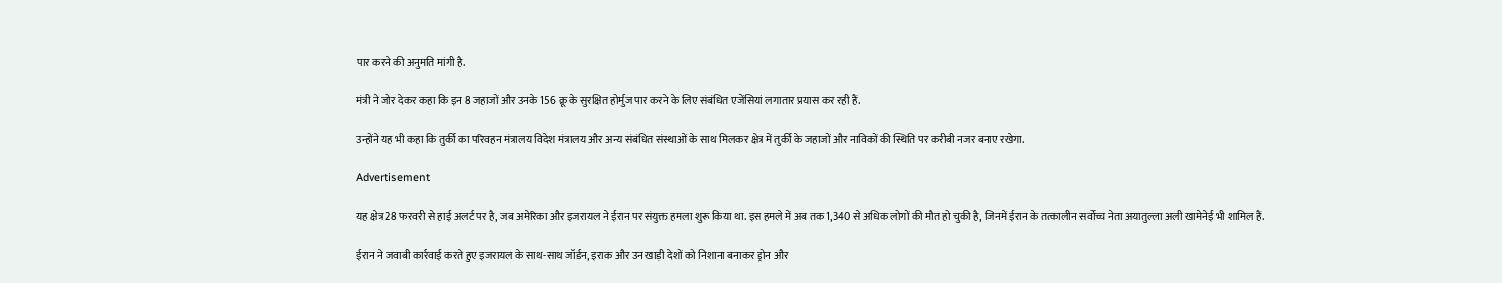पार करने की अनुमति मांगी है.

मंत्री ने जोर देकर कहा कि इन 8 जहाजों और उनके 156 क्रू के सुरक्षित होर्मुज पार करने के लिए संबंधित एजेंसियां लगातार प्रयास कर रही हैं.

उन्होंने यह भी कहा कि तुर्की का परिवहन मंत्रालय विदेश मंत्रालय और अन्य संबंधित संस्थाओं के साथ मिलकर क्षेत्र में तुर्की के जहाजों और नाविकों की स्थिति पर करीबी नजर बनाए रखेगा.

Advertisement

यह क्षेत्र 28 फरवरी से हाई अलर्ट पर है, जब अमेरिका और इजरायल ने ईरान पर संयुक्त हमला शुरू किया था. इस हमले में अब तक 1,340 से अधिक लोगों की मौत हो चुकी है, जिनमें ईरान के तत्कालीन सर्वोच्च नेता अयातुल्ला अली खामेनेई भी शामिल हैं.

ईरान ने जवाबी कार्रवाई करते हुए इजरायल के साथ-साथ जॉर्डन, इराक और उन खाड़ी देशों को निशाना बनाकर ड्रोन और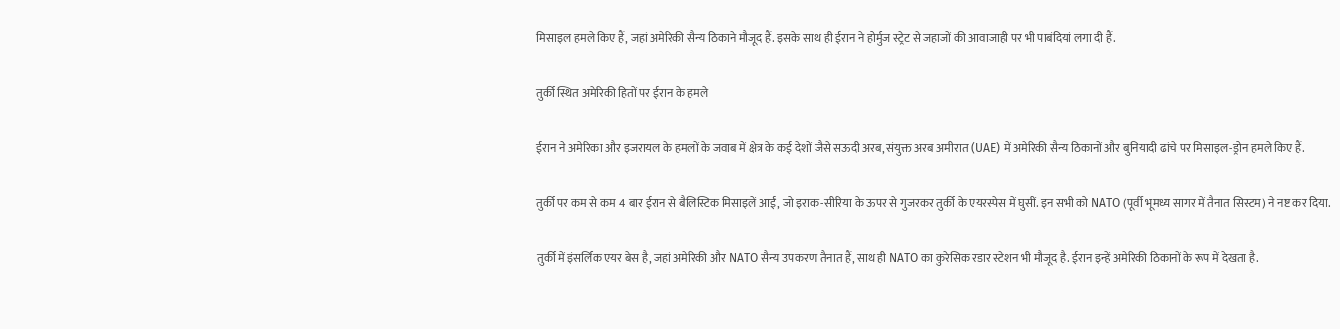मिसाइल हमले किए हैं, जहां अमेरिकी सैन्य ठिकाने मौजूद हैं. इसके साथ ही ईरान ने होर्मुज स्ट्रेट से जहाजों की आवाजाही पर भी पाबंदियां लगा दी हैं.

तुर्की स्थित अमेरिकी हितों पर ईरान के हमले

ईरान ने अमेरिका और इजरायल के हमलों के जवाब में क्षेत्र के कई देशों जैसे सऊदी अरब, संयुक्त अरब अमीरात (UAE) में अमेरिकी सैन्य ठिकानों और बुनियादी ढांचे पर मिसाइल-ड्रोन हमले किए हैं.

तुर्की पर कम से कम 4 बार ईरान से बैलिस्टिक मिसाइलें आईं, जो इराक-सीरिया के ऊपर से गुजरकर तुर्की के एयरस्पेस में घुसीं. इन सभी को NATO (पूर्वी भूमध्य सागर में तैनात सिस्टम) ने नष्ट कर दिया.

तुर्की में इंसर्लिक एयर बेस है, जहां अमेरिकी और NATO सैन्य उपकरण तैनात हैं, साथ ही NATO का कुरेसिक रडार स्टेशन भी मौजूद है. ईरान इन्हें अमेरिकी ठिकानों के रूप में देखता है.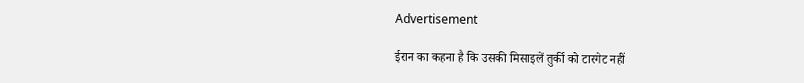Advertisement

ईरान का कहना है कि उसकी मिसाइलें तुर्की को टारगेट नहीं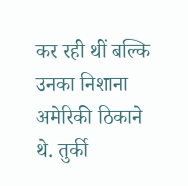कर रही थीं बल्कि उनका निशाना अमेरिकी ठिकाने थे. तुर्की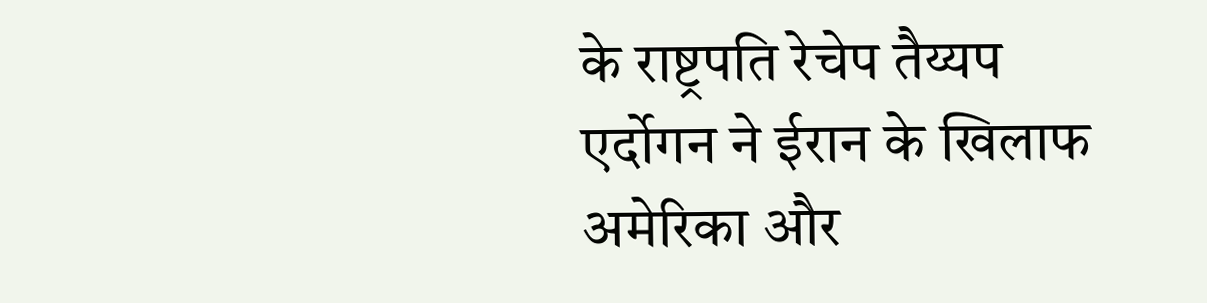के राष्ट्रपति रेचेप तैय्यप एर्दोगन ने ईरान के खिलाफ अमेरिका और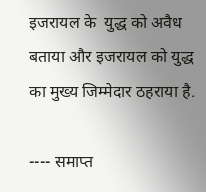इजरायल के  युद्ध को अवैध बताया और इजरायल को युद्ध का मुख्य जिम्मेदार ठहराया है.

---- समाप्त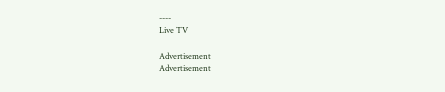----
Live TV

Advertisement
Advertisement